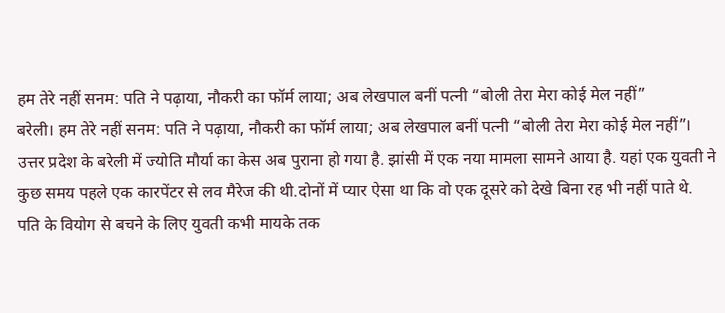हम तेरे नहीं सनम: पति ने पढ़ाया, नौकरी का फॉर्म लाया; अब लेखपाल बनीं पत्नी “बोली तेरा मेरा कोई मेल नहीं”
बरेली। हम तेरे नहीं सनम: पति ने पढ़ाया, नौकरी का फॉर्म लाया; अब लेखपाल बनीं पत्नी “बोली तेरा मेरा कोई मेल नहीं”। उत्तर प्रदेश के बरेली में ज्योति मौर्या का केस अब पुराना हो गया है. झांसी में एक नया मामला सामने आया है. यहां एक युवती ने कुछ समय पहले एक कारपेंटर से लव मैरेज की थी.दोनों में प्यार ऐसा था कि वो एक दूसरे को देखे बिना रह भी नहीं पाते थे. पति के वियोग से बचने के लिए युवती कभी मायके तक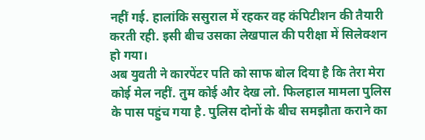नहीं गई. हालांकि ससुराल में रहकर वह कंपिटीशन की तैयारी करती रही. इसी बीच उसका लेखपाल की परीक्षा में सिलेक्शन हो गया।
अब युवती ने कारपेंटर पति को साफ बोल दिया है कि तेरा मेरा कोई मेल नहीं. तुम कोई और देख लो. फिलहाल मामला पुलिस के पास पहुंच गया है. पुलिस दोनों के बीच समझौता कराने का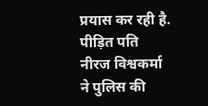प्रयास कर रही है. पीड़ित पति नीरज विश्वकर्मा ने पुलिस की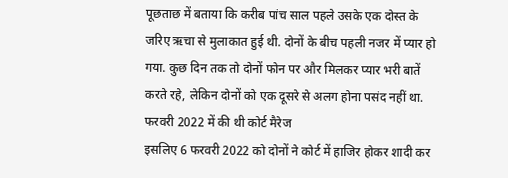पूछताछ में बताया कि करीब पांच साल पहले उसके एक दोस्त के जरिए ऋचा से मुलाकात हुई थी. दोनों के बीच पहली नजर में प्यार हो गया. कुछ दिन तक तो दोनों फोन पर और मिलकर प्यार भरी बातें करते रहे, लेकिन दोनों को एक दूसरे से अलग होना पसंद नहीं था.
फरवरी 2022 में की थी कोर्ट मैरेज
इसलिए 6 फरवरी 2022 को दोनों ने कोर्ट में हाजिर होकर शादी कर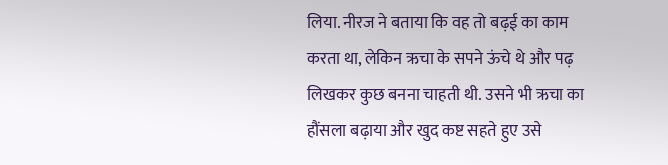लिया. नीरज ने बताया कि वह तो बढ़ई का काम करता था, लेकिन ऋचा के सपने ऊंचे थे और पढ़ लिखकर कुछ बनना चाहती थी. उसने भी ऋचा का हौंसला बढ़ाया और खुद कष्ट सहते हुए उसे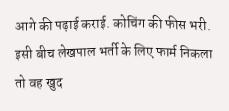आगे की पढ़ाई कराई. कोचिंग की फीस भरी. इसी बीच लेखपाल भर्ती के लिए फार्म निकला तो वह खुद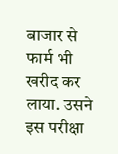बाजार से फार्म भी खरीद कर लाया. उसने इस परीक्षा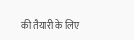की तैयारी के लिए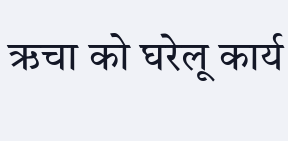ऋचा को घरेलू कार्य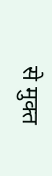से मुक्त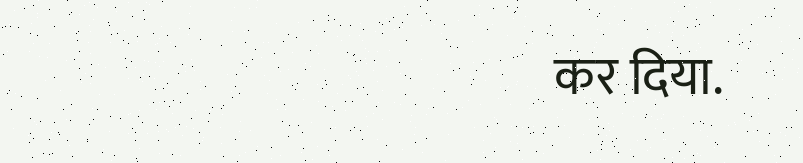कर दिया.